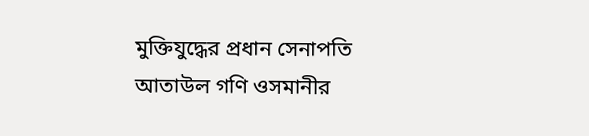মুক্তিযুদ্ধের প্রধান সেনাপতি আতাউল গণি ওসমানীর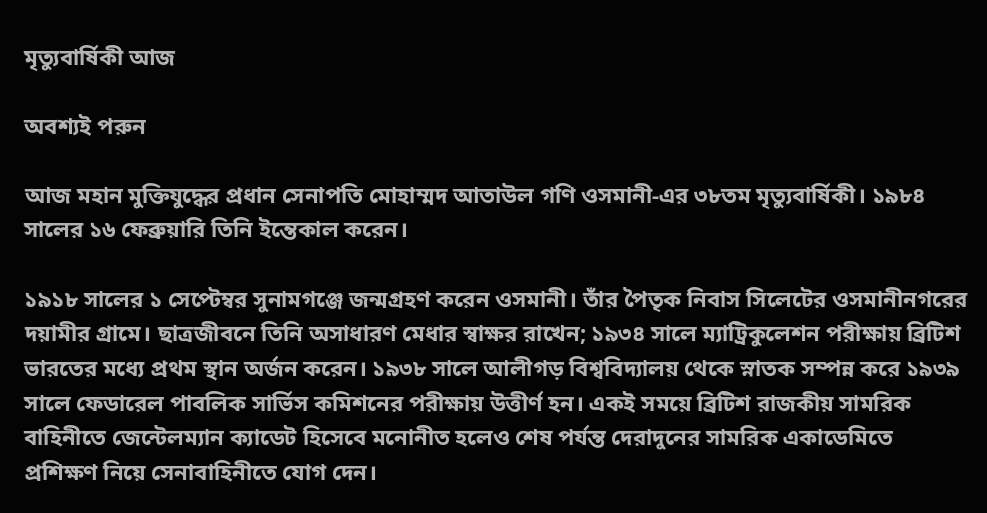মৃত্যুবার্ষিকী আজ

অবশ্যই পরুন

আজ মহান মুক্তিযুদ্ধের প্রধান সেনাপতি মোহাম্মদ আতাউল গণি ওসমানী-এর ৩৮তম মৃত্যুবার্ষিকী। ১৯৮৪ সালের ১৬ ফেব্রুয়ারি তিনি ইন্তেকাল করেন।

১৯১৮ সালের ১ সেপ্টেম্বর সুনামগঞ্জে জন্মগ্রহণ করেন ওসমানী। তাঁর পৈতৃক নিবাস সিলেটের ওসমানীনগরের দয়ামীর গ্রামে। ছাত্রজীবনে তিনি অসাধারণ মেধার স্বাক্ষর রাখেন; ১৯৩৪ সালে ম্যাট্রিকুলেশন পরীক্ষায় ব্রিটিশ ভারতের মধ্যে প্রথম স্থান অর্জন করেন। ১৯৩৮ সালে আলীগড় বিশ্ববিদ্যালয় থেকে স্নাতক সম্পন্ন করে ১৯৩৯ সালে ফেডারেল পাবলিক সার্ভিস কমিশনের পরীক্ষায় উত্তীর্ণ হন। একই সময়ে ব্রিটিশ রাজকীয় সামরিক বাহিনীতে জেন্টেলম্যান ক্যাডেট হিসেবে মনোনীত হলেও শেষ পর্যন্ত দেরাদুনের সামরিক একাডেমিতে প্রশিক্ষণ নিয়ে সেনাবাহিনীতে যোগ দেন।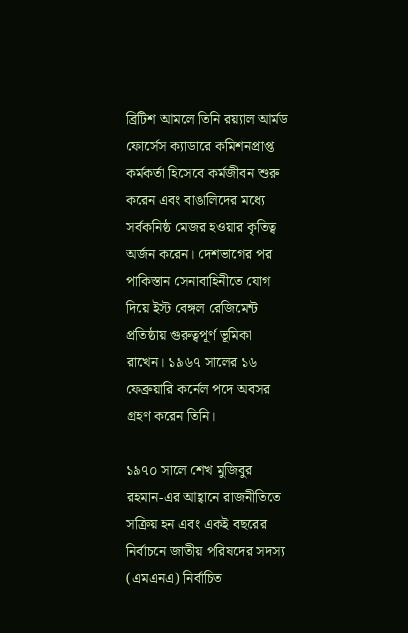ব্রিটিশ আমলে তিনি রয়্যাল আর্মড ফোর্সেস ক্যাডারে কমিশনপ্রাপ্ত কর্মকর্তা হিসেবে কর্মজীবন শুরু করেন এবং বাঙালিদের মধ্যে সর্বকনিষ্ঠ মেজর হওয়ার কৃতিত্ব অর্জন করেন। দেশভাগের পর পাকিস্তান সেনাবাহিনীতে যোগ দিয়ে ইস্ট বেঙ্গল রেজিমেন্ট প্রতিষ্ঠায় গুরুত্বপূর্ণ ভূমিকা রাখেন। ১৯৬৭ সালের ১৬ ফেব্রুয়ারি কর্নেল পদে অবসর গ্রহণ করেন তিনি।

১৯৭০ সালে শেখ মুজিবুর রহমান-এর আহ্বানে রাজনীতিতে সক্রিয় হন এবং একই বছরের নির্বাচনে জাতীয় পরিষদের সদস্য (এমএনএ) নির্বাচিত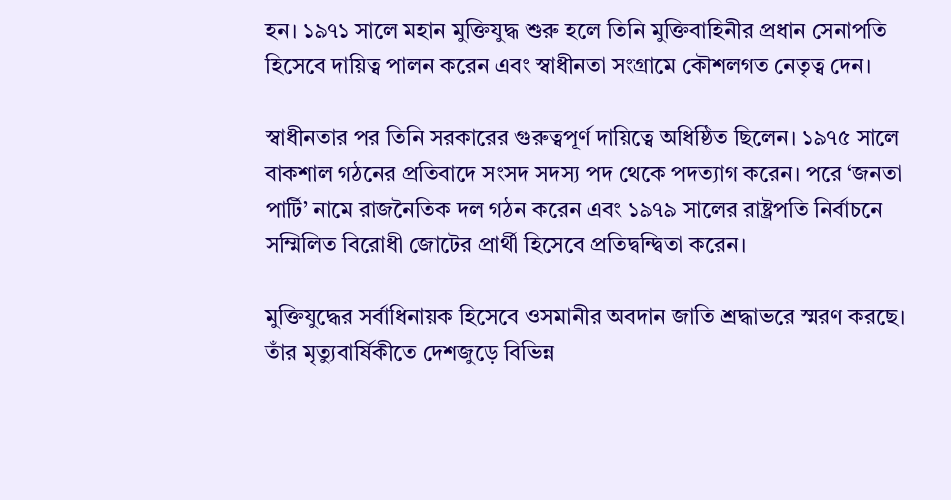হন। ১৯৭১ সালে মহান মুক্তিযুদ্ধ শুরু হলে তিনি মুক্তিবাহিনীর প্রধান সেনাপতি হিসেবে দায়িত্ব পালন করেন এবং স্বাধীনতা সংগ্রামে কৌশলগত নেতৃত্ব দেন।

স্বাধীনতার পর তিনি সরকারের গুরুত্বপূর্ণ দায়িত্বে অধিষ্ঠিত ছিলেন। ১৯৭৫ সালে বাকশাল গঠনের প্রতিবাদে সংসদ সদস্য পদ থেকে পদত্যাগ করেন। পরে ‘জনতা পার্টি’ নামে রাজনৈতিক দল গঠন করেন এবং ১৯৭৯ সালের রাষ্ট্রপতি নির্বাচনে সম্মিলিত বিরোধী জোটের প্রার্থী হিসেবে প্রতিদ্বন্দ্বিতা করেন।

মুক্তিযুদ্ধের সর্বাধিনায়ক হিসেবে ওসমানীর অবদান জাতি শ্রদ্ধাভরে স্মরণ করছে। তাঁর মৃত্যুবার্ষিকীতে দেশজুড়ে বিভিন্ন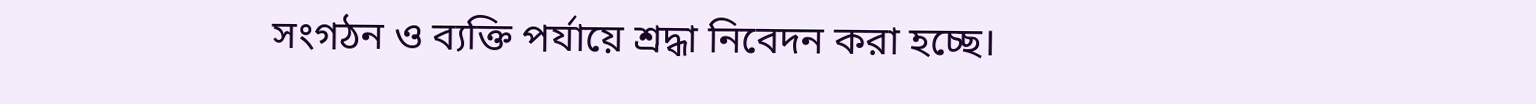সংগঠন ও ব্যক্তি পর্যায়ে শ্রদ্ধা নিবেদন করা হচ্ছে।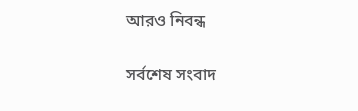আরও নিবন্ধ

সর্বশেষ সংবাদ